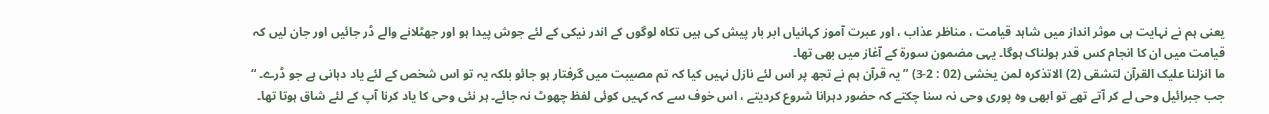یعنی ہم نے نہایت ہی موثر انداز میں شاہد قیامت ، مناظر عذاب ، اور عبرت آموز کہانیاں ابر بار پیش کی ہیں تکاہ لوگوں کے اندر نیکی کے لئے جوش پیدا ہو اور جھٹلانے والے ڈر جائیں اور جان لیں کہ قیامت میں ان کا انجام کس قدر ہولناک ہوگا۔ یہی مضمون سورة کے آغاز میں بھی تھا۔
ما انزلنا علیک القرآن لتشقی (2) الاتذکرہ لمن یخشی (02 : 2-3) ” یہ قرآن ہم نے تجھ پر اس لئے نازل نہیں کیا کہ تم مصیبت میں گرفتار ہو جائو بلکہ یہ تو اس شخص کے لئے یاد دہانی ہے جو ڈرے۔ “
جب جبرائیل وحی لے کر آتے تھے تو ابھی وہ پوری وحی نہ سنا چکتے کہ حضور دہرانا شروع کردیتے ، اس خوف سے کہ کہیں کوئی لفظ چھوٹ نہ جائے۔ ہر نئی وحی کا یاد کرنا آپ کے لئے شاق ہوتا تھا۔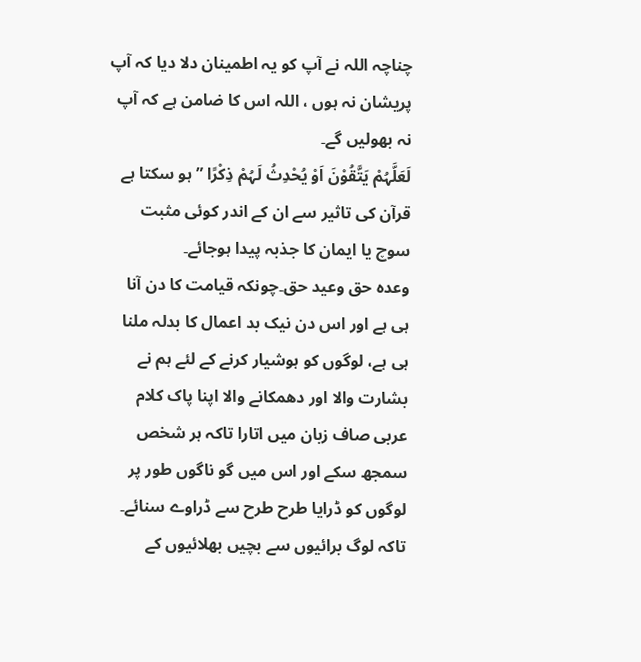چناچہ اللہ نے آپ کو یہ اطمینان دلا دیا کہ آپ پریشان نہ ہوں ، اللہ اس کا ضامن ہے کہ آپ نہ بھولیں گے۔
لَعَلَّہُمْ یَتَّقُوْنَ اَوْ یُحْدِثُ لَہُمْ ذِکْرًا ”ہو سکتا ہے قرآن کی تاثیر سے ان کے اندر کوئی مثبت سوچ یا ایمان کا جذبہ پیدا ہوجائے۔
وعدہ حق وعید حق۔چونکہ قیامت کا دن آنا ہی ہے اور اس دن نیک بد اعمال کا بدلہ ملنا ہی ہے، لوگوں کو ہوشیار کرنے کے لئے ہم نے بشارت والا اور دھمکانے والا اپنا پاک کلام عربی صاف زبان میں اتارا تاکہ ہر شخص سمجھ سکے اور اس میں گو ناگوں طور پر لوگوں کو ڈرایا طرح طرح سے ڈراوے سنائے۔ تاکہ لوگ برائیوں سے بچیں بھلائیوں کے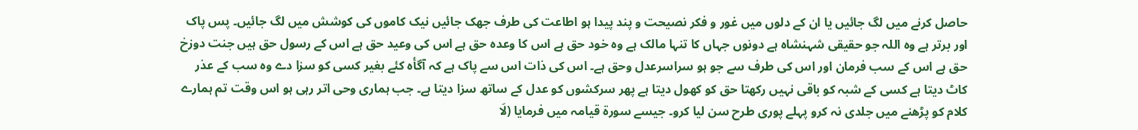حاصل کرنے میں لگ جائیں یا ان کے دلوں میں غور و فکر نصیحت و پند پیدا ہو اطاعت کی طرف جھک جائیں نیک کاموں کی کوشش میں لگ جائیں۔ پس پاک اور برتر ہے وہ اللہ جو حقیقی شہنشاہ ہے دونوں جہاں کا تنہا مالک ہے وہ خود حق ہے اس کا وعدہ حق ہے اس کی وعید حق ہے اس کے رسول حق ہیں جنت دوزخ حق ہے اس کے سب فرمان اور اس کی طرف سے جو ہو سراسرعدل وحق ہے۔ اس کی ذات اس سے پاک ہے کہ آگأہ کئے بغیر کسی کو سزا دے وہ سب کے عذر کاٹ دیتا ہے کسی کے شبہ کو باقی نہیں رکھتا حق کو کھول دیتا ہے پھر سرکشوں کو عدل کے ساتھ سزا دیتا ہے۔ جب ہماری وحی اتر رہی ہو اس وقت تم ہمارے کلام کو پڑھنے میں جلدی نہ کرو پہلے پوری طرح سن لیا کرو۔ جیسے سورة قیامہ میں فرمایا (لَا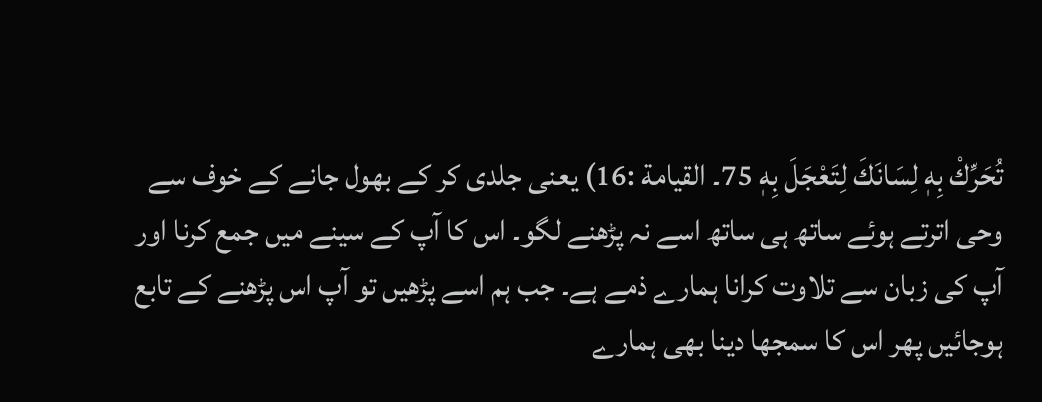تُحَرِّكْ بِهٖ لِسَانَكَ لِتَعْجَلَ بِهٖ 75۔ القیامة :16) یعنی جلدی کر کے بھول جانے کے خوف سے وحی اترتے ہوئے ساتھ ہی ساتھ اسے نہ پڑھنے لگو۔ اس کا آپ کے سینے میں جمع کرنا اور آپ کی زبان سے تلاوت کرانا ہمارے ذمے ہے۔ جب ہم اسے پڑھیں تو آپ اس پڑھنے کے تابع ہوجائیں پھر اس کا سمجھا دینا بھی ہمارے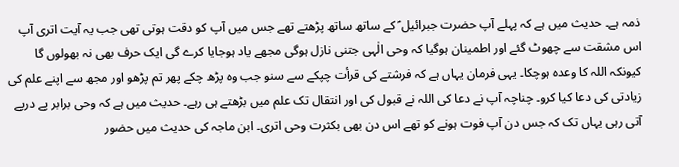ذمہ ہے۔ حدیث میں ہے کہ پہلے آپ حضرت جبرائیل ؑ کے ساتھ ساتھ پڑھتے تھے جس میں آپ کو دقت ہوتی تھی جب یہ آیت اتری آپ اس مشقت سے چھوٹ گئے اور اطمینان ہوگیا کہ وحی الٰہی جتنی نازل ہوگی مجھے یاد ہوجایا کرے گی ایک حرف بھی نہ بھولوں گا کیونکہ اللہ کا وعدہ ہوچکا۔ یہی فرمان یہاں ہے کہ فرشتے کی قرأت چپکے سے سنو جب وہ پڑھ چکے پھر تم پڑھو اور مجھ سے اپنے علم کی زیادتی کی دعا کیا کرو۔ چناچہ آپ نے دعا کی اللہ نے قبول کی اور انتقال تک علم میں بڑھتے ہی رہے۔ حدیث میں ہے کہ وحی برابر پے درپے آتی رہی یہاں تک کہ جس دن آپ فوت ہونے کو تھے اس دن بھی بکثرت وحی اتری۔ ابن ماجہ کی حدیث میں حضور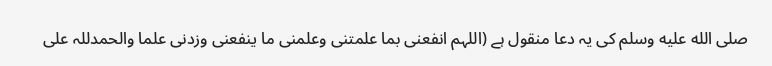صلى الله عليه وسلم کی یہ دعا منقول ہے (اللہم انفعنی بما علمتنی وعلمنی ما ینفعنی وزدنی علما والحمدللہ علی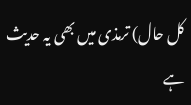کل حال) ترمذی میں بھی یہ حدیث ہے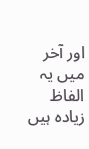اور آخر میں یہ الفاظ زیادہ ہیں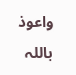واعوذ باللہ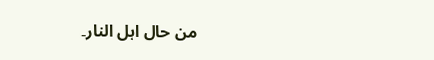من حال اہل النار۔